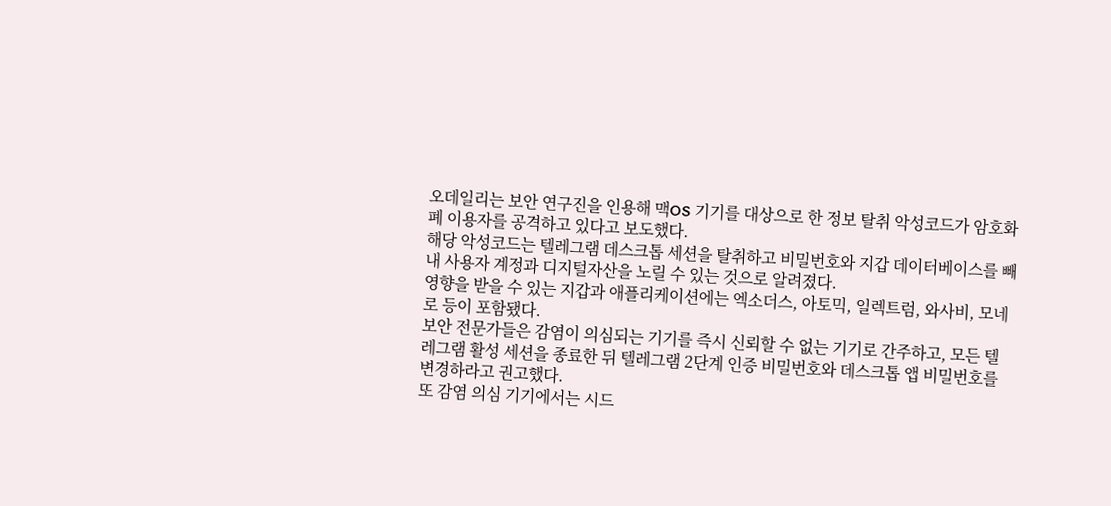오데일리는 보안 연구진을 인용해 맥OS 기기를 대상으로 한 정보 탈취 악성코드가 암호화폐 이용자를 공격하고 있다고 보도했다.
해당 악성코드는 텔레그램 데스크톱 세션을 탈취하고 비밀번호와 지갑 데이터베이스를 빼내 사용자 계정과 디지털자산을 노릴 수 있는 것으로 알려졌다.
영향을 받을 수 있는 지갑과 애플리케이션에는 엑소더스, 아토믹, 일렉트럼, 와사비, 모네로 등이 포함됐다.
보안 전문가들은 감염이 의심되는 기기를 즉시 신뢰할 수 없는 기기로 간주하고, 모든 텔레그램 활성 세션을 종료한 뒤 텔레그램 2단계 인증 비밀번호와 데스크톱 앱 비밀번호를 변경하라고 권고했다.
또 감염 의심 기기에서는 시드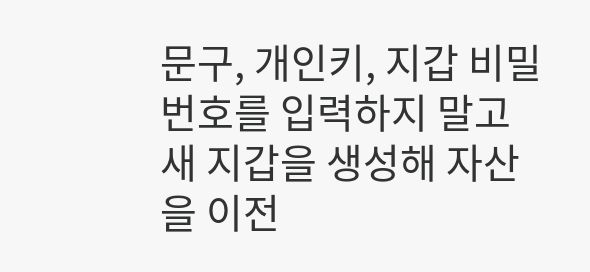문구, 개인키, 지갑 비밀번호를 입력하지 말고 새 지갑을 생성해 자산을 이전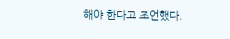해야 한다고 조언했다.